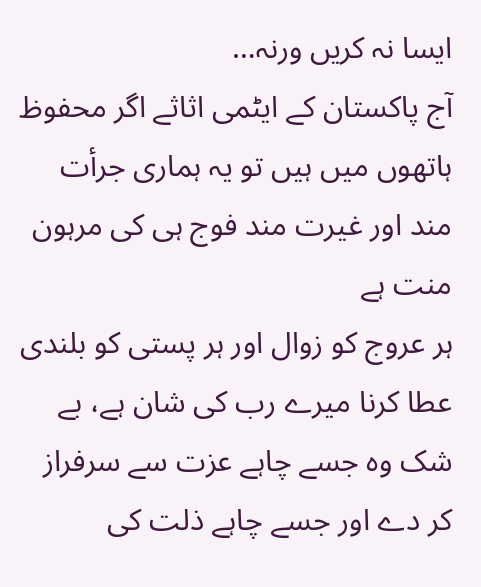ایسا نہ کریں ورنہ…
آج پاکستان کے ایٹمی اثاثے اگر محفوظ ہاتھوں میں ہیں تو یہ ہماری جرأت مند اور غیرت مند فوج ہی کی مرہون منت ہے
ہر عروج کو زوال اور ہر پستی کو بلندی عطا کرنا میرے رب کی شان ہے، بے شک وہ جسے چاہے عزت سے سرفراز کر دے اور جسے چاہے ذلت کی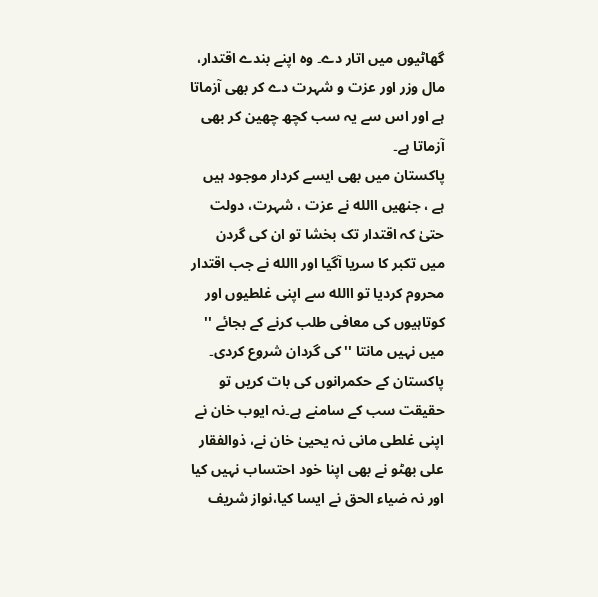گھاٹیوں میں اتار دے۔ وہ اپنے بندے اقتدار، مال وزر اور عزت و شہرت دے کر بھی آزماتا ہے اور اس سے یہ سب کچھ چھین کر بھی آزماتا ہے۔
پاکستان میں بھی ایسے کردار موجود ہیں ہے ، جنھیں االله نے عزت ، شہرت، دولت حتیٰ کہ اقتدار تک بخشا تو ان کی گردن میں تکبر کا سریا آگیا اور االله نے جب اقتدار محروم کردیا تو االله سے اپنی غلطیوں اور کوتاہیوں کی معافی طلب کرنے کے بجائے '' میں نہیں مانتا ''کی گردان شروع کردی۔
پاکستان کے حکمرانوں کی بات کریں تو حقیقت سب کے سامنے ہے۔نہ ایوب خان نے اپنی غلطی مانی نہ یحییٰ خان نے، ذوالفقار علی بھٹو نے بھی اپنا خود احتساب نہیں کیا اور نہ ضیاء الحق نے ایسا کیا،نواز شریف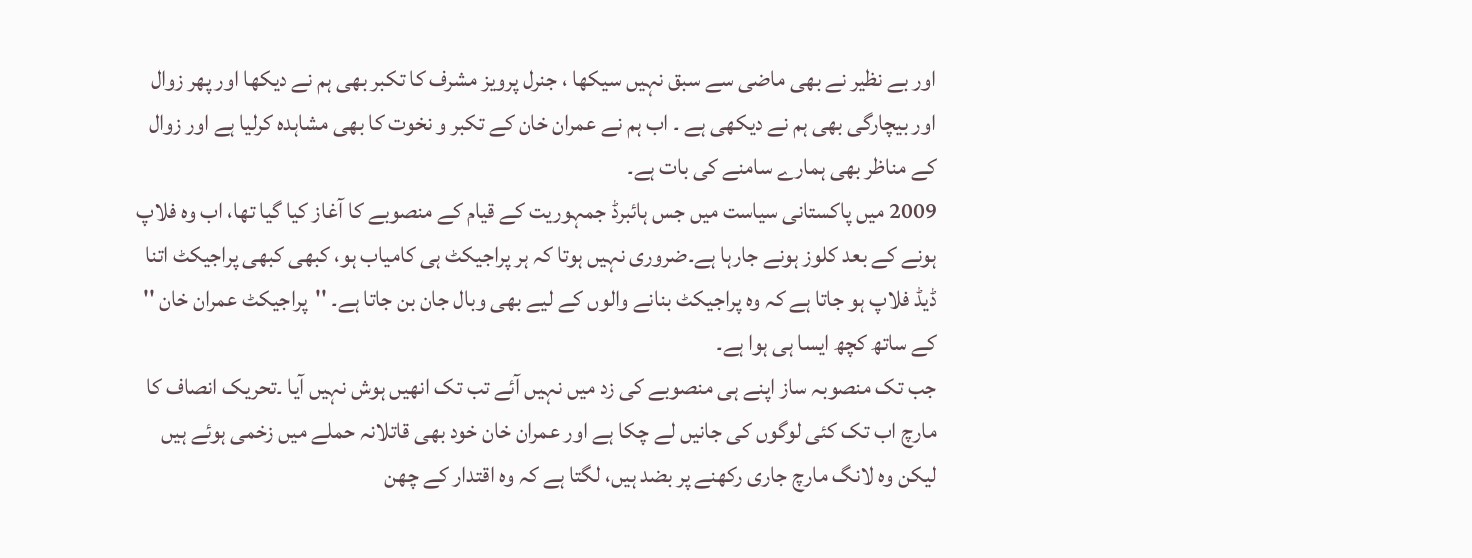اور بے نظیر نے بھی ماضی سے سبق نہیں سیکھا ، جنرل پرویز مشرف کا تکبر بھی ہم نے دیکھا اور پھر زوال اور بیچارگی بھی ہم نے دیکھی ہے ۔ اب ہم نے عمران خان کے تکبر و نخوت کا بھی مشاہدہ کرلیا ہے اور زوال کے مناظر بھی ہمارے سامنے کی بات ہے۔
2009 میں پاکستانی سیاست میں جس ہائبرڈ جمہوریت کے قیام کے منصوبے کا آغاز کیا گیا تھا، اب وہ فلاپ ہونے کے بعد کلوز ہونے جارہا ہے۔ضروری نہیں ہوتا کہ ہر پراجیکٹ ہی کامیاب ہو، کبھی کبھی پراجیکٹ اتنا ڈیڈ فلاپ ہو جاتا ہے کہ وہ پراجیکٹ بنانے والوں کے لیے بھی وبال جان بن جاتا ہے۔ ''پراجیکٹ عمران خان '' کے ساتھ کچھ ایسا ہی ہوا ہے۔
جب تک منصوبہ ساز اپنے ہی منصوبے کی زد میں نہیں آئے تب تک انھیں ہوش نہیں آیا ۔تحریک انصاف کا مارچ اب تک کئی لوگوں کی جانیں لے چکا ہے اور عمران خان خود بھی قاتلانہ حملے میں زخمی ہوئے ہیں لیکن وہ لانگ مارچ جاری رکھنے پر بضد ہیں، لگتا ہے کہ وہ اقتدار کے چھن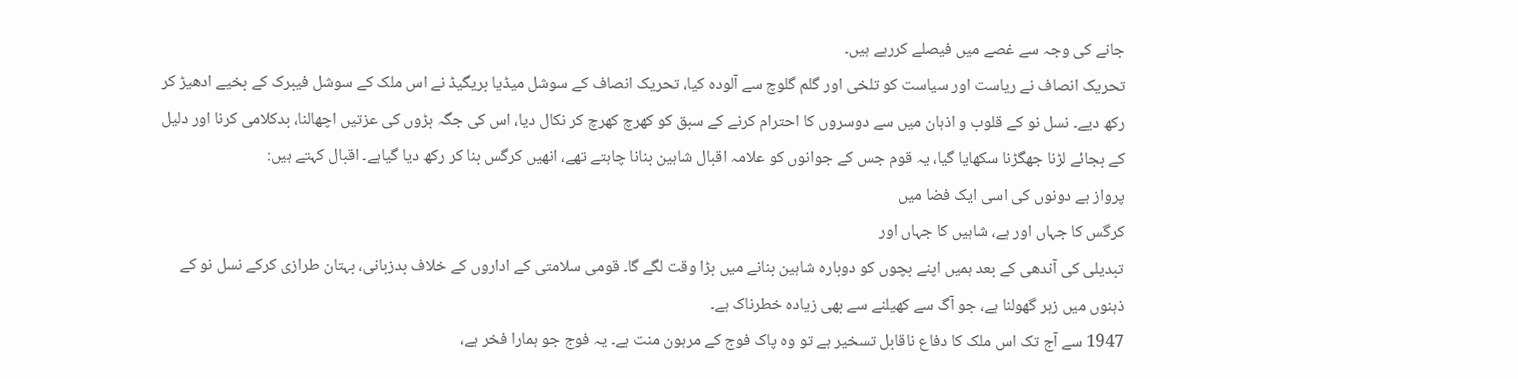جانے کی وجہ سے غصے میں فیصلے کررہے ہیں۔
تحریک انصاف نے ریاست اور سیاست کو تلخی اور گلم گلوچ سے آلودہ کیا، تحریک انصاف کے سوشل میڈیا بریگیڈ نے اس ملک کے سوشل فیبرک کے بخیے ادھیڑ کر رکھ دیے۔ نسل نو کے قلوب و اذہان میں سے دوسروں کا احترام کرنے کے سبق کو کھرچ کھرچ کر نکال دیا، اس کی جگہ بڑوں کی عزتیں اچھالنا، بدکلامی کرنا اور دلیل کے بجائے لڑنا جھگڑنا سکھایا گیا، یہ قوم جس کے جوانوں کو علامہ اقبال شاہین بنانا چاہتے تھے، انھیں کرگس بنا کر رکھ دیا گیاہے۔ اقبال کہتے ہیں:
پرواز ہے دونوں کی اسی ایک فضا میں
کرگس کا جہاں اور ہے، شاہیں کا جہاں اور
تبدیلی کی آندھی کے بعد ہمیں اپنے بچوں کو دوبارہ شاہین بنانے میں بڑا وقت لگے گا۔ قومی سلامتی کے اداروں کے خلاف بدزبانی، بہتان طرازی کرکے نسل نو کے ذہنوں میں زہر گھولنا ہے، جو آگ سے کھیلنے سے بھی زیادہ خطرناک ہے۔
1947 سے آج تک اس ملک کا دفاع ناقابل تسخیر ہے تو وہ پاک فوج کے مرہون منت ہے۔ یہ فوج جو ہمارا فخر ہے،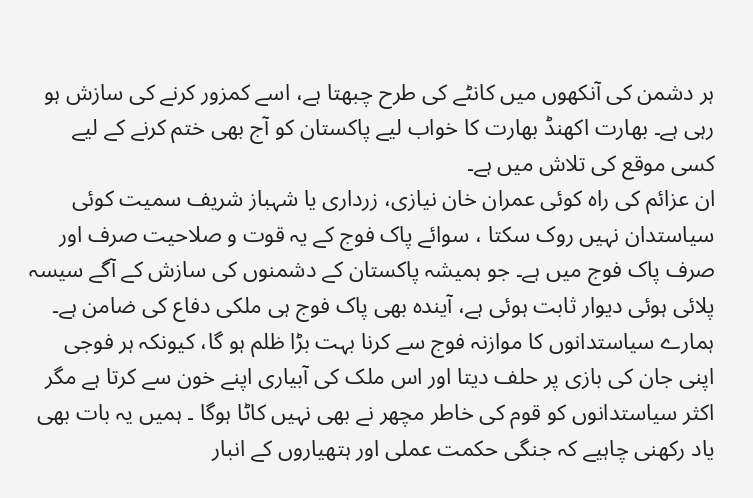ہر دشمن کی آنکھوں میں کانٹے کی طرح چبھتا ہے، اسے کمزور کرنے کی سازش ہو رہی ہے۔ بھارت اکھنڈ بھارت کا خواب لیے پاکستان کو آج بھی ختم کرنے کے لیے کسی موقع کی تلاش میں ہے۔
ان عزائم کی راہ کوئی عمران خان نیازی، زرداری یا شہباز شریف سمیت کوئی سیاستدان نہیں روک سکتا ، سوائے پاک فوج کے یہ قوت و صلاحیت صرف اور صرف پاک فوج میں ہے۔ جو ہمیشہ پاکستان کے دشمنوں کی سازش کے آگے سیسہ پلائی ہوئی دیوار ثابت ہوئی ہے، آیندہ بھی پاک فوج ہی ملکی دفاع کی ضامن ہے۔
ہمارے سیاستدانوں کا موازنہ فوج سے کرنا بہت بڑا ظلم ہو گا، کیونکہ ہر فوجی اپنی جان کی بازی پر حلف دیتا اور اس ملک کی آبیاری اپنے خون سے کرتا ہے مگر اکثر سیاستدانوں کو قوم کی خاطر مچھر نے بھی نہیں کاٹا ہوگا ۔ ہمیں یہ بات بھی یاد رکھنی چاہیے کہ جنگی حکمت عملی اور ہتھیاروں کے انبار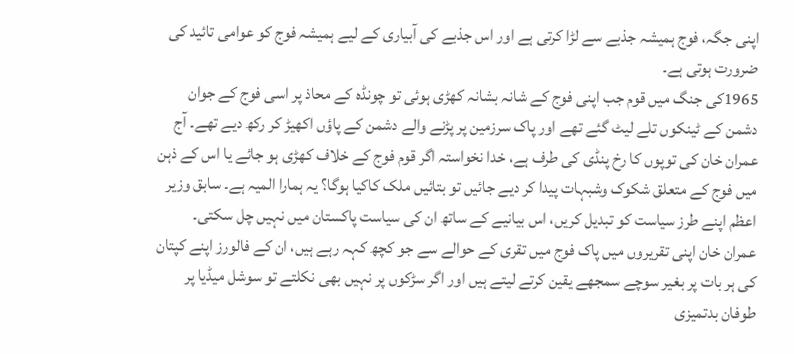اپنی جگہ، فوج ہمیشہ جذبے سے لڑا کرتی ہے اور اس جذبے کی آبیاری کے لیے ہمیشہ فوج کو عوامی تائید کی ضرورت ہوتی ہے۔
1965کی جنگ میں قوم جب اپنی فوج کے شانہ بشانہ کھڑی ہوئی تو چونڈہ کے محاذ پر اسی فوج کے جوان دشمن کے ٹینکوں تلے لیٹ گئے تھے اور پاک سرزمین پر پڑنے والے دشمن کے پاؤں اکھیڑ کر رکھ دیے تھے۔ آج عمران خان کی توپوں کا رخ پنڈی کی طرف ہے، خدا نخواستہ اگر قوم فوج کے خلاف کھڑی ہو جائے یا اس کے ذہن میں فوج کے متعلق شکوک وشبہات پیدا کر دیے جائیں تو بتائیں ملک کاکیا ہوگا؟ یہ ہمارا المیہ ہے۔ سابق وزیر اعظم اپنے طرز سیاست کو تبدیل کریں، اس بیانیے کے ساتھ ان کی سیاست پاکستان میں نہیں چل سکتی۔
عمران خان اپنی تقریروں میں پاک فوج میں تقری کے حوالے سے جو کچھ کہہ رہے ہیں، ان کے فالورز اپنے کپتان کی ہر بات پر بغیر سوچے سمجھے یقین کرتے لیتے ہیں اور اگر سڑکوں پر نہیں بھی نکلتے تو سوشل میڈیا پر طوفان بدتمیزی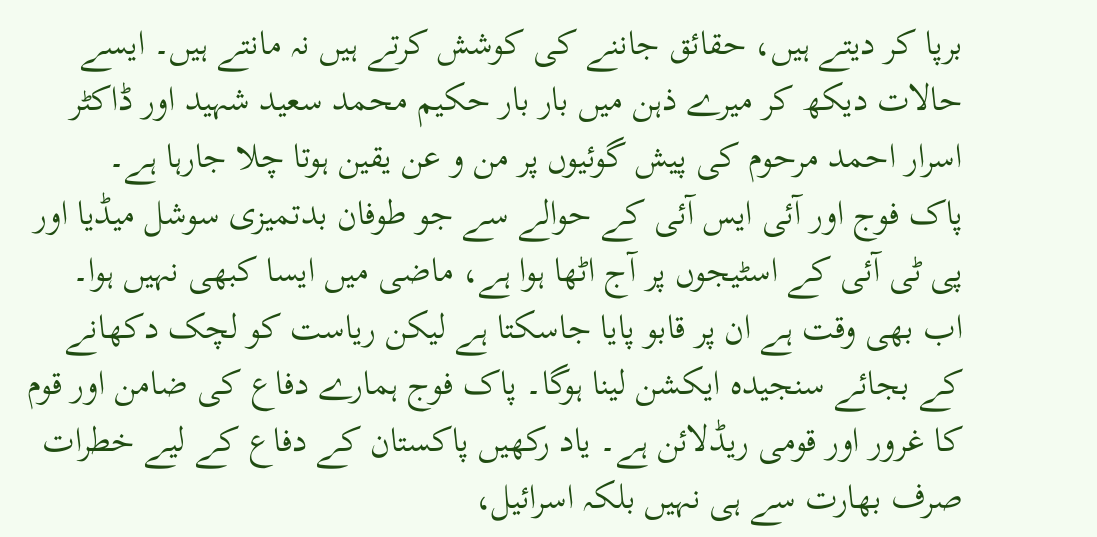برپا کر دیتے ہیں، حقائق جاننے کی کوشش کرتے ہیں نہ مانتے ہیں۔ ایسے حالات دیکھ کر میرے ذہن میں بار بار حکیم محمد سعید شہید اور ڈاکٹر اسرار احمد مرحوم کی پیش گوئیوں پر من و عن یقین ہوتا چلا جارہا ہے۔
پاک فوج اور آئی ایس آئی کے حوالے سے جو طوفان بدتمیزی سوشل میڈیا اور پی ٹی آئی کے اسٹیجوں پر آج اٹھا ہوا ہے، ماضی میں ایسا کبھی نہیں ہوا۔ اب بھی وقت ہے ان پر قابو پایا جاسکتا ہے لیکن ریاست کو لچک دکھانے کے بجائے سنجیدہ ایکشن لینا ہوگا۔ پاک فوج ہمارے دفاع کی ضامن اور قوم کا غرور اور قومی ریڈلائن ہے۔ یاد رکھیں پاکستان کے دفاع کے لیے خطرات صرف بھارت سے ہی نہیں بلکہ اسرائیل،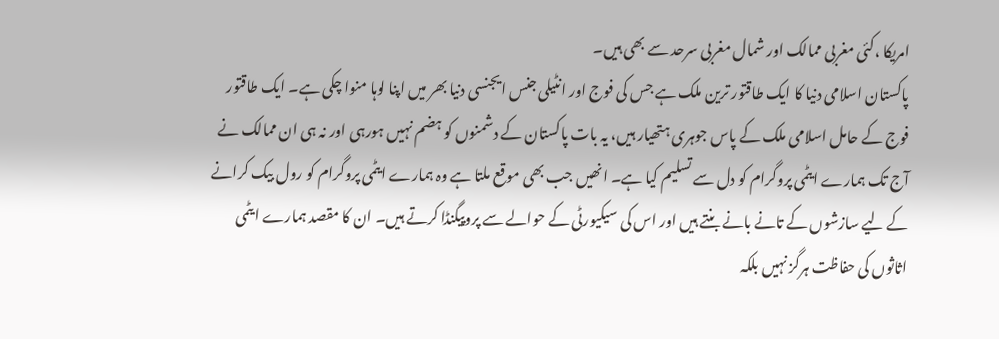امریکا ،کئی مغربی ممالک اور شمال مغربی سرحد سے بھی ہیں۔
پاکستان اسلامی دنیا کا ایک طاقتور ترین ملک ہے جس کی فوج اور انٹیلی جنس ایجنسی دنیا بھر میں اپنا لوہا منوا چکی ہے۔ ایک طاقتور فوج کے حامل اسلامی ملک کے پاس جوہری ہتھیار ہیں، یہ بات پاکستان کے دشمنوں کو ہضم نہیں ہورہی اور نہ ہی ان ممالک نے آج تک ہمارے ایٹمی پروگرام کو دل سے تسلیم کیا ہے۔ انھیں جب بھی موقع ملتا ہے وہ ہمارے ایٹمی پروگرام کو رول بیک کرانے کے لیے سازشوں کے تانے بانے بنتے ہیں اور اس کی سیکیورٹی کے حوالے سے پروپیگنڈا کرتے ہیں۔ ان کا مقصد ہمارے ایٹمی اثاثوں کی حفاظت ہرگز نہیں بلکہ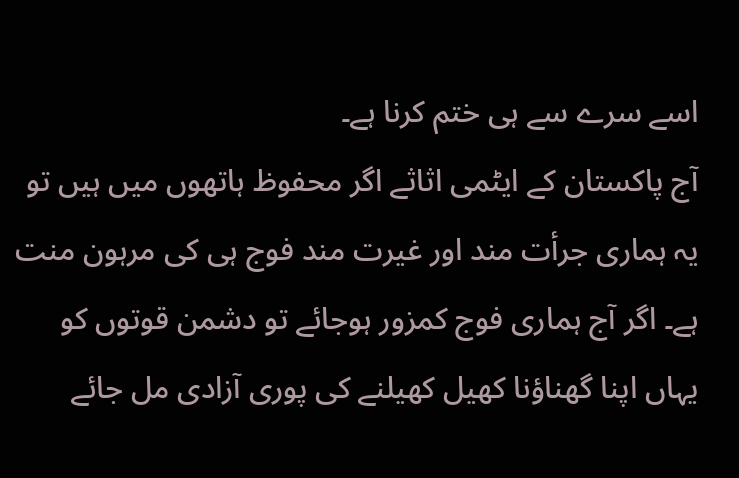اسے سرے سے ہی ختم کرنا ہے۔
آج پاکستان کے ایٹمی اثاثے اگر محفوظ ہاتھوں میں ہیں تو یہ ہماری جرأت مند اور غیرت مند فوج ہی کی مرہون منت ہے۔ اگر آج ہماری فوج کمزور ہوجائے تو دشمن قوتوں کو یہاں اپنا گھناؤنا کھیل کھیلنے کی پوری آزادی مل جائے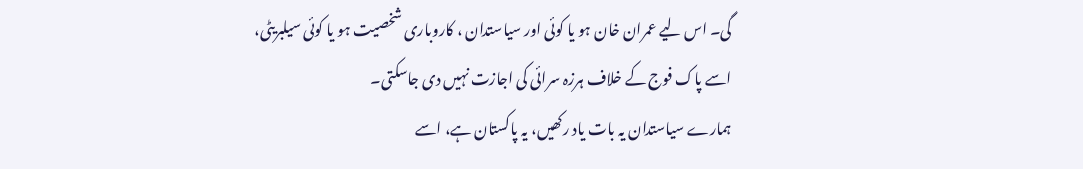گی۔ اس لیے عمران خان ہو یا کوئی اور سیاستدان ، کاروباری شخصیت ہو یا کوئی سیلبریٹی، اسے پاک فوج کے خلاف ہرزہ سرائی کی اجازت نہیں دی جاسکتی۔
ہمارے سیاستدان یہ بات یاد رکھیں، یہ پاکستان ہے، اسے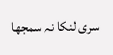سری لنکا نہ سمجھا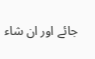جائے اور ان شاء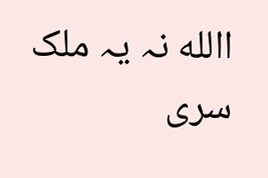االله نہ یہ ملک سری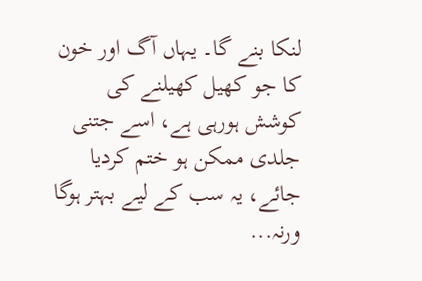لنکا بنے گا۔ یہاں آگ اور خون کا جو کھیل کھیلنے کی کوشش ہورہی ہے، اسے جتنی جلدی ممکن ہو ختم کردیا جائے، یہ سب کے لیے بہتر ہوگا ورنہ...